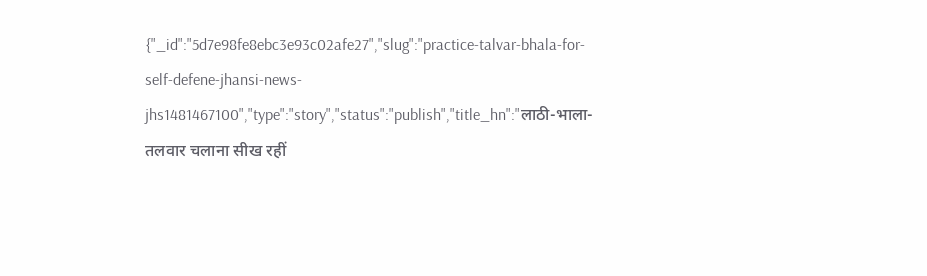{"_id":"5d7e98fe8ebc3e93c02afe27","slug":"practice-talvar-bhala-for-self-defene-jhansi-news-jhs1481467100","type":"story","status":"publish","title_hn":"लाठी-भाला-तलवार चलाना सीख रहीं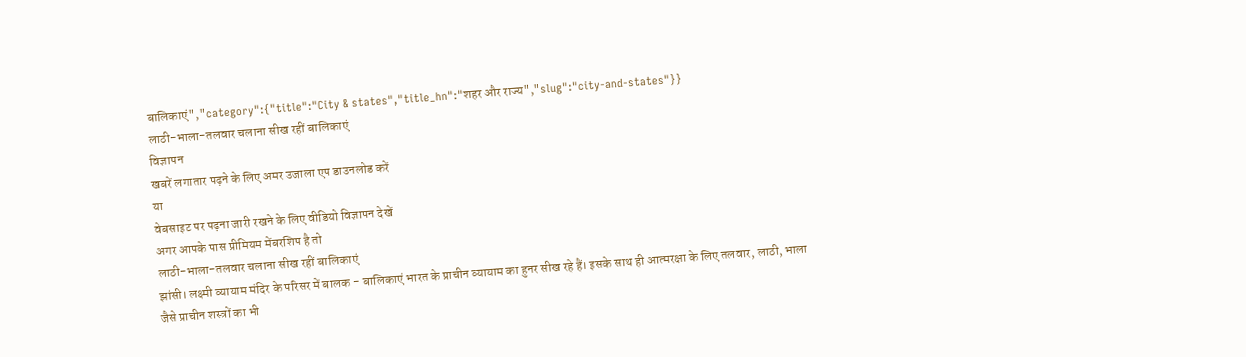बालिकाएं","category":{"title":"City & states","title_hn":"शहर और राज्य","slug":"city-and-states"}}
लाठी-भाला-तलवार चलाना सीख रहीं बालिकाएं
विज्ञापन
खबरें लगातार पढ़ने के लिए अमर उजाला एप डाउनलोड करें
या
वेबसाइट पर पढ़ना जारी रखने के लिए वीडियो विज्ञापन देखें
अगर आपके पास प्रीमियम मेंबरशिप है तो
लाठी-भाला-तलवार चलाना सीख रहीं बालिकाएं
झांसी। लक्ष्मी व्यायाम मंदिर के परिसर में बालक - बालिकाएं भारत के प्राचीन व्यायाम का हुनर सीख रहे हैं। इसके साथ ही आत्मरक्षा के लिए तलवार, लाठी, भाला जैसे प्राचीन शस्त्रों का भी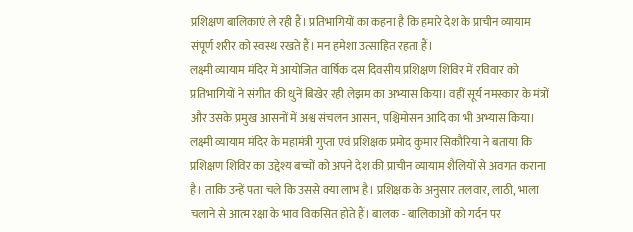प्रशिक्षण बालिकाएं ले रही हैं। प्रतिभागियों का कहना है कि हमारे देश के प्राचीन व्यायाम संपूर्ण शरीर को स्वस्थ रखते हैं। मन हमेशा उत्साहित रहता हैं।
लक्ष्मी व्यायाम मंदिर में आयोजित वार्षिक दस दिवसीय प्रशिक्षण शिविर में रविवार को प्रतिभागियों ने संगीत की धुनें बिखेर रही लेझम का अभ्यास किया। वहीं सूर्य नमस्कार के मंत्रों और उसके प्रमुख आसनों में अश्व संचलन आसन, पश्चिमोसन आदि का भी अभ्यास किया। लक्ष्मी व्यायाम मंदिर के महामंत्री गुप्ता एवं प्रशिक्षक प्रमोद कुमार सिकौरिया ने बताया कि प्रशिक्षण शिविर का उद्देश्य बच्चों को अपने देश की प्राचीन व्यायाम शैलियों से अवगत कराना है। ताकि उन्हें पता चले कि उससे क्या लाभ है। प्रशिक्षक के अनुसार तलवार, लाठी, भाला चलाने से आत्म रक्षा के भाव विकसित होते हैं। बालक - बालिकाओं को गर्दन पर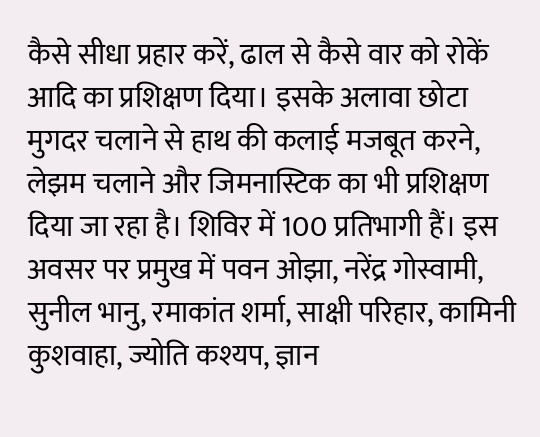कैसे सीधा प्रहार करें, ढाल से कैसे वार को रोकें आदि का प्रशिक्षण दिया। इसके अलावा छोटा मुगदर चलाने से हाथ की कलाई मजबूत करने, लेझम चलाने और जिमनास्टिक का भी प्रशिक्षण दिया जा रहा है। शिविर में 100 प्रतिभागी हैं। इस अवसर पर प्रमुख में पवन ओझा, नरेंद्र गोस्वामी, सुनील भानु, रमाकांत शर्मा, साक्षी परिहार, कामिनी कुशवाहा, ज्योति कश्यप, ज्ञान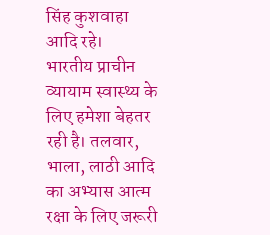सिंह कुशवाहा आदि रहे।
भारतीय प्राचीन व्यायाम स्वास्थ्य के लिए हमेशा बेहतर रही है। तलवार, भाला, लाठी आदि का अभ्यास आत्म रक्षा के लिए जरूरी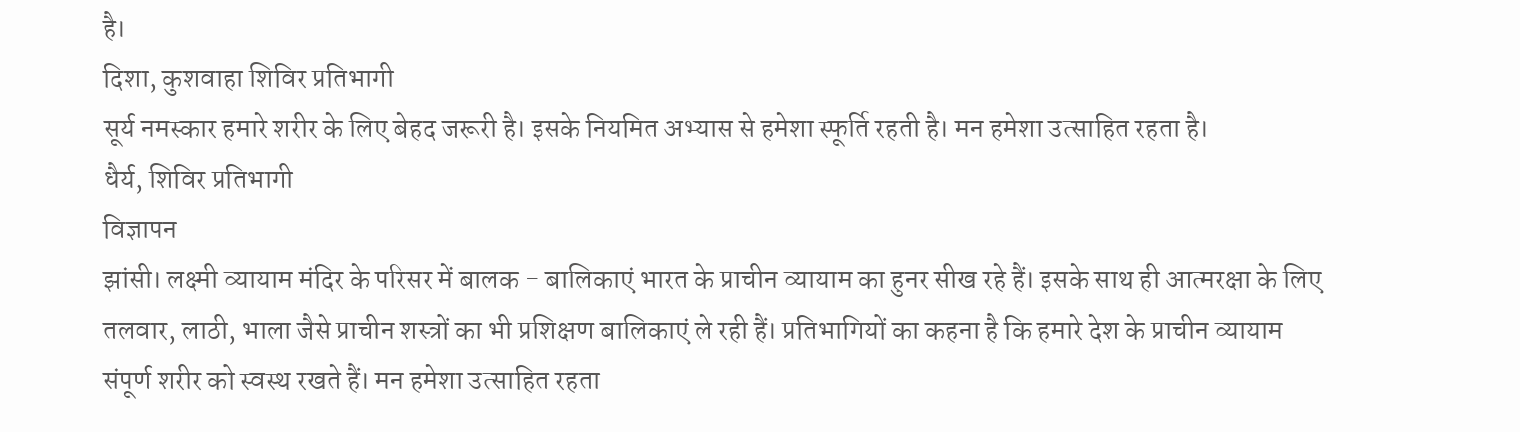है।
दिशा, कुशवाहा शिविर प्रतिभागी
सूर्य नमस्कार हमारे शरीर के लिए बेहद जरूरी है। इसके नियमित अभ्यास से हमेशा स्फूर्ति रहती है। मन हमेशा उत्साहित रहता है।
धैर्य, शिविर प्रतिभागी
विज्ञापन
झांसी। लक्ष्मी व्यायाम मंदिर के परिसर में बालक - बालिकाएं भारत के प्राचीन व्यायाम का हुनर सीख रहे हैं। इसके साथ ही आत्मरक्षा के लिए तलवार, लाठी, भाला जैसे प्राचीन शस्त्रों का भी प्रशिक्षण बालिकाएं ले रही हैं। प्रतिभागियों का कहना है कि हमारे देश के प्राचीन व्यायाम संपूर्ण शरीर को स्वस्थ रखते हैं। मन हमेशा उत्साहित रहता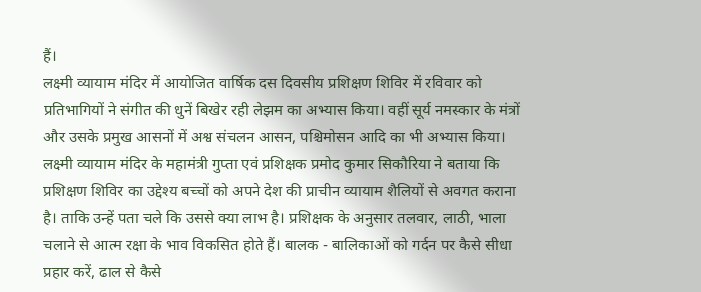हैं।
लक्ष्मी व्यायाम मंदिर में आयोजित वार्षिक दस दिवसीय प्रशिक्षण शिविर में रविवार को प्रतिभागियों ने संगीत की धुनें बिखेर रही लेझम का अभ्यास किया। वहीं सूर्य नमस्कार के मंत्रों और उसके प्रमुख आसनों में अश्व संचलन आसन, पश्चिमोसन आदि का भी अभ्यास किया। लक्ष्मी व्यायाम मंदिर के महामंत्री गुप्ता एवं प्रशिक्षक प्रमोद कुमार सिकौरिया ने बताया कि प्रशिक्षण शिविर का उद्देश्य बच्चों को अपने देश की प्राचीन व्यायाम शैलियों से अवगत कराना है। ताकि उन्हें पता चले कि उससे क्या लाभ है। प्रशिक्षक के अनुसार तलवार, लाठी, भाला चलाने से आत्म रक्षा के भाव विकसित होते हैं। बालक - बालिकाओं को गर्दन पर कैसे सीधा प्रहार करें, ढाल से कैसे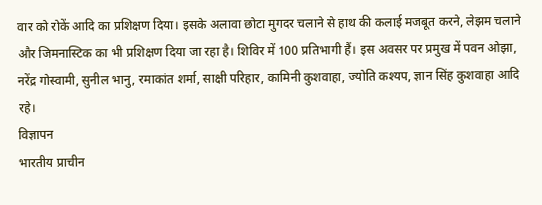वार को रोकें आदि का प्रशिक्षण दिया। इसके अलावा छोटा मुगदर चलाने से हाथ की कलाई मजबूत करने, लेझम चलाने और जिमनास्टिक का भी प्रशिक्षण दिया जा रहा है। शिविर में 100 प्रतिभागी हैं। इस अवसर पर प्रमुख में पवन ओझा, नरेंद्र गोस्वामी, सुनील भानु, रमाकांत शर्मा, साक्षी परिहार, कामिनी कुशवाहा, ज्योति कश्यप, ज्ञान सिंह कुशवाहा आदि रहे।
विज्ञापन
भारतीय प्राचीन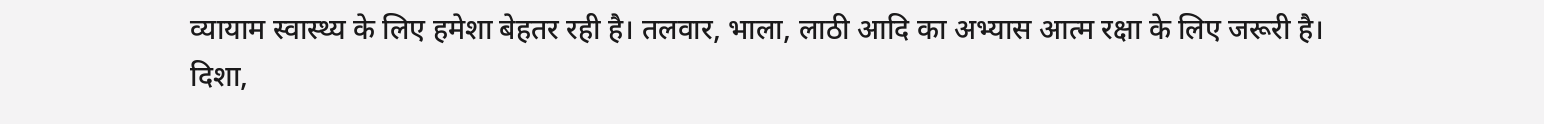व्यायाम स्वास्थ्य के लिए हमेशा बेहतर रही है। तलवार, भाला, लाठी आदि का अभ्यास आत्म रक्षा के लिए जरूरी है।
दिशा,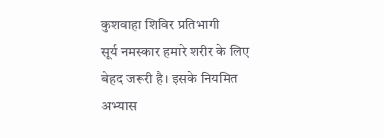कुशवाहा शिविर प्रतिभागी
सूर्य नमस्कार हमारे शरीर के लिए बेहद जरूरी है। इसके नियमित अभ्यास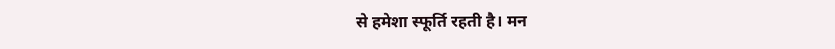से हमेशा स्फूर्ति रहती है। मन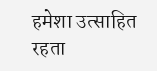हमेशा उत्साहित रहता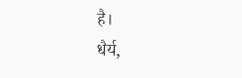है।
धैर्य,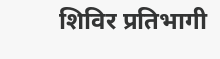शिविर प्रतिभागी